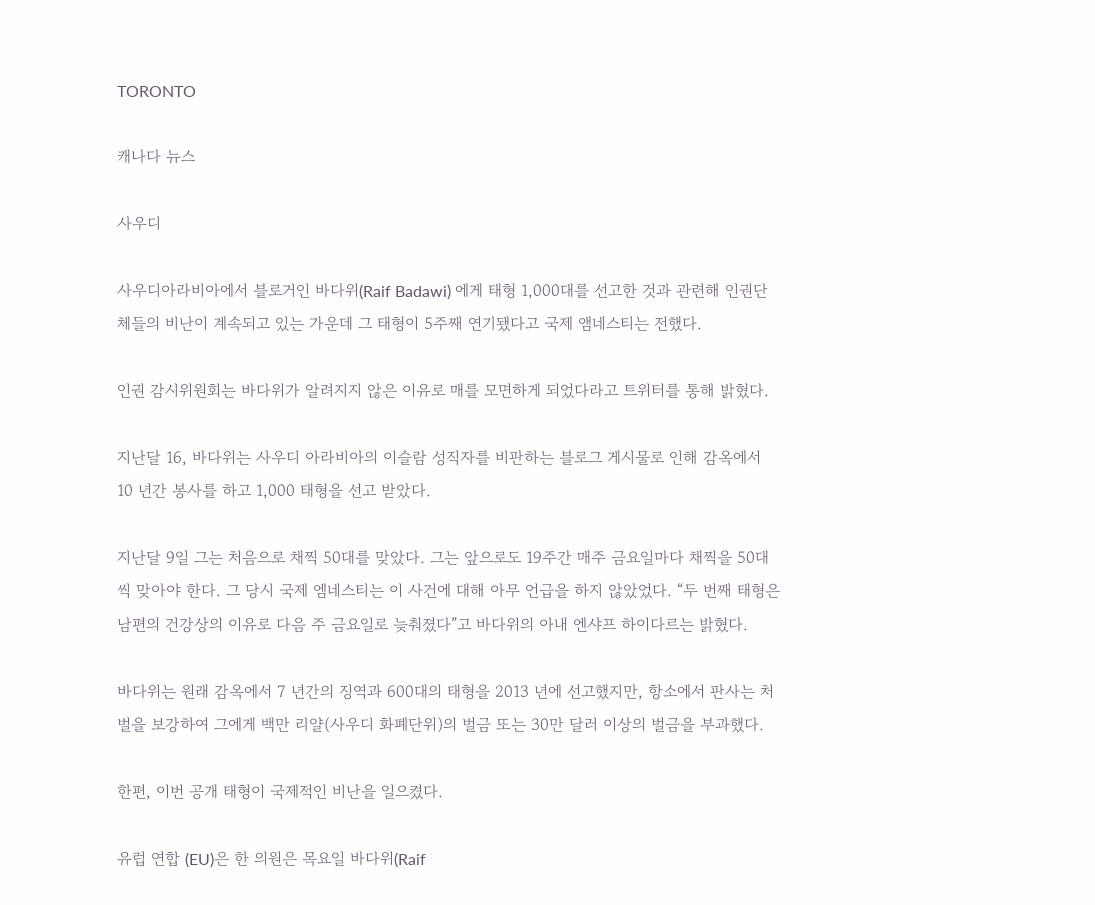TORONTO

캐나다 뉴스

사우디

사우디아라비아에서 블로거인 바다위(Raif Badawi) 에게 태형 1,000대를 선고한 것과 관련해 인권단체들의 비난이 계속되고 있는 가운데 그 태형이 5주째 연기됐다고 국제 앰네스티는 전했다.

인권 감시위원회는 바다위가 알려지지 않은 이유로 매를 모면하게 되었다라고 트위터를 통해 밝혔다.

지난달 16, 바다위는 사우디 아라비아의 이슬람 성직자를 비판하는 블로그 게시물로 인해 감옥에서 10 년간 봉사를 하고 1,000 태형을 선고 받았다.

지난달 9일 그는 처음으로 채찍 50대를 맞았다. 그는 앞으로도 19주간 매주 금요일마다 채찍을 50대씩 맞아야 한다. 그 당시 국제 엠네스티는 이 사건에 대해 아무 언급을 하지 않았었다. “두 번째 태형은 남편의 건강상의 이유로 다음 주 금요일로 늦춰졌다”고 바다위의 아내 엔샤프 하이다르는 밝혔다.

바다위는 원래 감옥에서 7 년간의 징역과 600대의 태형을 2013 년에 선고했지만, 항소에서 판사는 처벌을 보강하여 그에게 백만 리얄(사우디 화폐단위)의 벌금 또는 30만 달러 이상의 벌금을 부과했다.

한편, 이번 공개 태형이 국제적인 비난을 일으켰다.

유럽 연합 (EU)은 한 의원은 목요일 바다위(Raif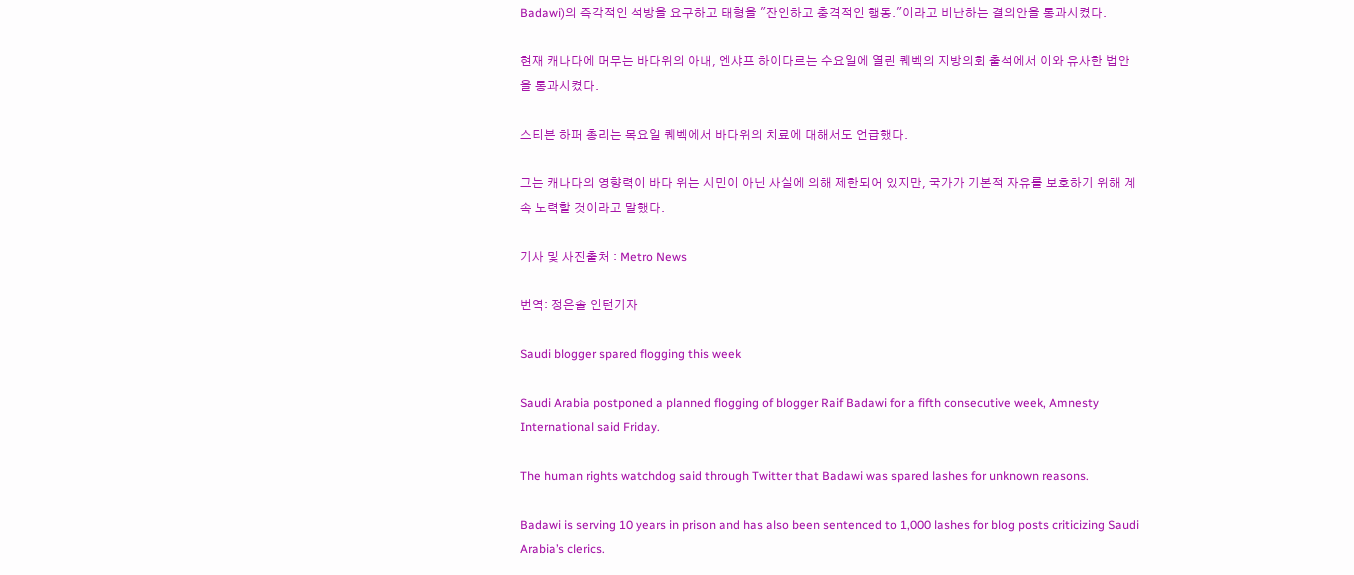Badawi)의 즉각적인 석방을 요구하고 태형을 "잔인하고 충격적인 행동."이라고 비난하는 결의안을 통과시켰다.

현재 캐나다에 머무는 바다위의 아내, 엔샤프 하이다르는 수요일에 열린 퀘벡의 지방의회 출석에서 이와 유사한 법안을 통과시켰다.

스티븐 하퍼 총리는 목요일 퀘벡에서 바다위의 치료에 대해서도 언급했다.

그는 캐나다의 영향력이 바다 위는 시민이 아닌 사실에 의해 제한되어 있지만, 국가가 기본적 자유를 보호하기 위해 계속 노력할 것이라고 말했다.

기사 및 사진출처 : Metro News

번역: 정은솔 인턴기자

Saudi blogger spared flogging this week

Saudi Arabia postponed a planned flogging of blogger Raif Badawi for a fifth consecutive week, Amnesty International said Friday.

The human rights watchdog said through Twitter that Badawi was spared lashes for unknown reasons.

Badawi is serving 10 years in prison and has also been sentenced to 1,000 lashes for blog posts criticizing Saudi Arabia’s clerics.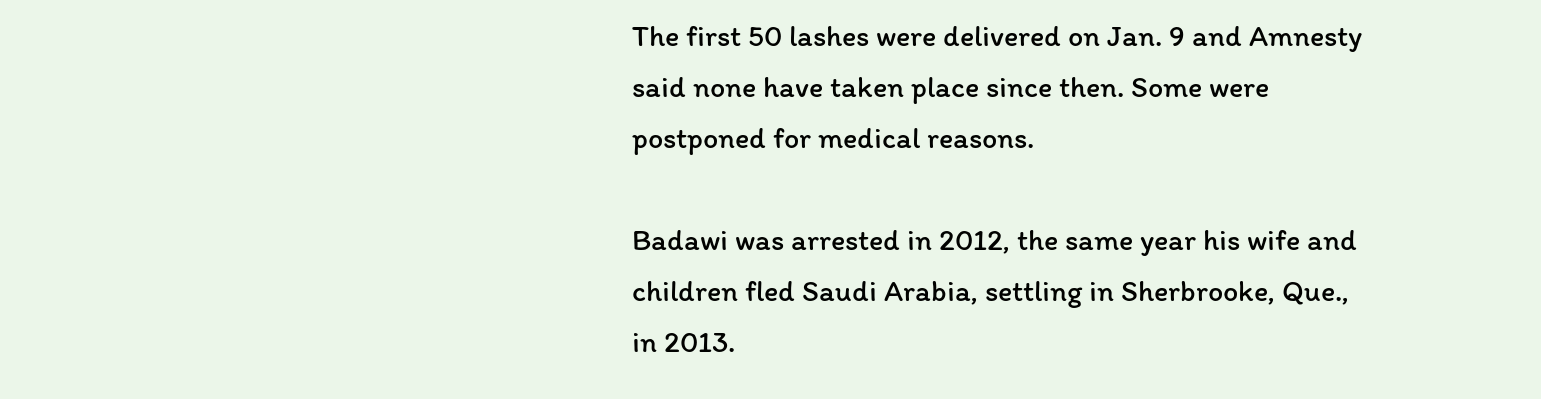The first 50 lashes were delivered on Jan. 9 and Amnesty said none have taken place since then. Some were postponed for medical reasons.

Badawi was arrested in 2012, the same year his wife and children fled Saudi Arabia, settling in Sherbrooke, Que., in 2013.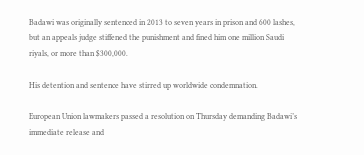Badawi was originally sentenced in 2013 to seven years in prison and 600 lashes, but an appeals judge stiffened the punishment and fined him one million Saudi riyals, or more than $300,000.

His detention and sentence have stirred up worldwide condemnation.

European Union lawmakers passed a resolution on Thursday demanding Badawi’s immediate release and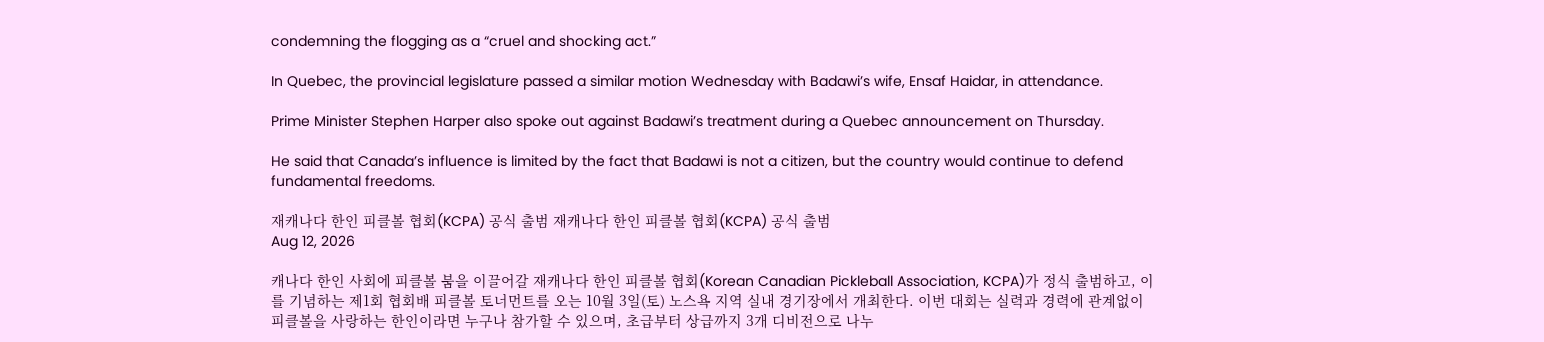condemning the flogging as a “cruel and shocking act.”

In Quebec, the provincial legislature passed a similar motion Wednesday with Badawi’s wife, Ensaf Haidar, in attendance.

Prime Minister Stephen Harper also spoke out against Badawi’s treatment during a Quebec announcement on Thursday.

He said that Canada’s influence is limited by the fact that Badawi is not a citizen, but the country would continue to defend fundamental freedoms.

재캐나다 한인 피클볼 협회(KCPA) 공식 출범 재캐나다 한인 피클볼 협회(KCPA) 공식 출범
Aug 12, 2026

캐나다 한인 사회에 피클볼 붐을 이끌어갈 재캐나다 한인 피클볼 협회(Korean Canadian Pickleball Association, KCPA)가 정식 출범하고, 이를 기념하는 제1회 협회배 피클볼 토너먼트를 오는 10월 3일(토) 노스욕 지역 실내 경기장에서 개최한다. 이번 대회는 실력과 경력에 관계없이 피클볼을 사랑하는 한인이라면 누구나 참가할 수 있으며, 초급부터 상급까지 3개 디비전으로 나누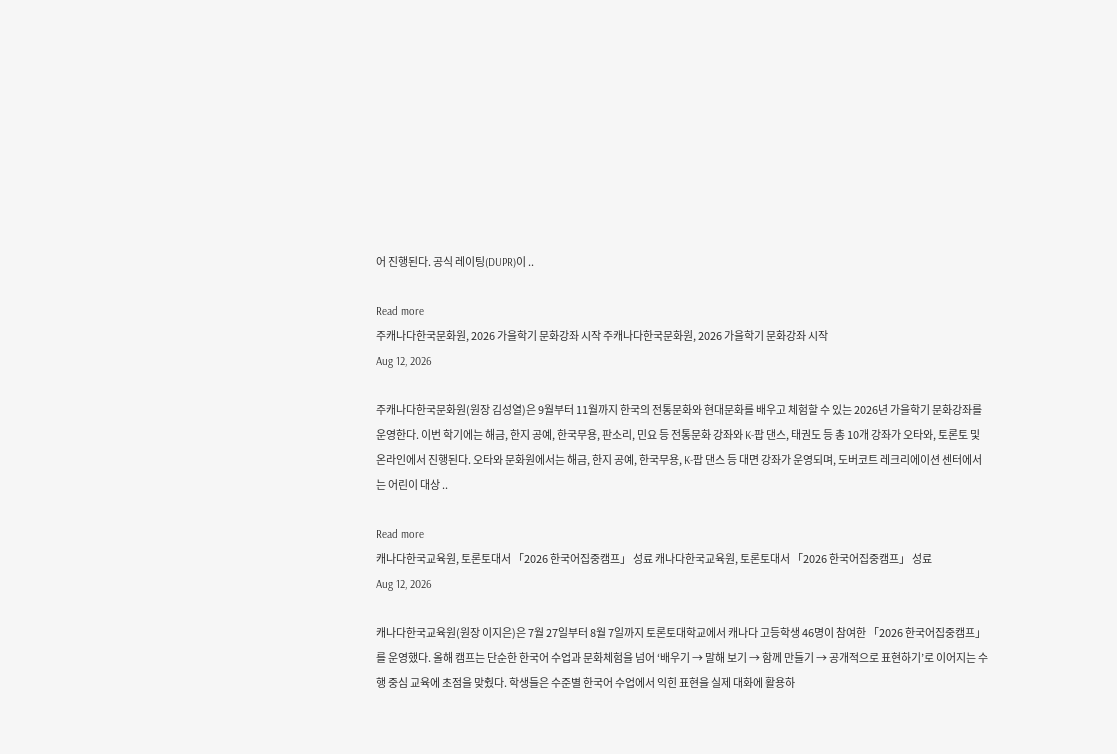어 진행된다. 공식 레이팅(DUPR)이 ..

Read more
주캐나다한국문화원, 2026 가을학기 문화강좌 시작 주캐나다한국문화원, 2026 가을학기 문화강좌 시작
Aug 12, 2026

주캐나다한국문화원(원장 김성열)은 9월부터 11월까지 한국의 전통문화와 현대문화를 배우고 체험할 수 있는 2026년 가을학기 문화강좌를 운영한다. 이번 학기에는 해금, 한지 공예, 한국무용, 판소리, 민요 등 전통문화 강좌와 K-팝 댄스, 태권도 등 총 10개 강좌가 오타와, 토론토 및 온라인에서 진행된다. 오타와 문화원에서는 해금, 한지 공예, 한국무용, K-팝 댄스 등 대면 강좌가 운영되며, 도버코트 레크리에이션 센터에서는 어린이 대상 ..

Read more
캐나다한국교육원, 토론토대서 「2026 한국어집중캠프」 성료 캐나다한국교육원, 토론토대서 「2026 한국어집중캠프」 성료
Aug 12, 2026

캐나다한국교육원(원장 이지은)은 7월 27일부터 8월 7일까지 토론토대학교에서 캐나다 고등학생 46명이 참여한 「2026 한국어집중캠프」를 운영했다. 올해 캠프는 단순한 한국어 수업과 문화체험을 넘어 ‘배우기 → 말해 보기 → 함께 만들기 → 공개적으로 표현하기’로 이어지는 수행 중심 교육에 초점을 맞췄다. 학생들은 수준별 한국어 수업에서 익힌 표현을 실제 대화에 활용하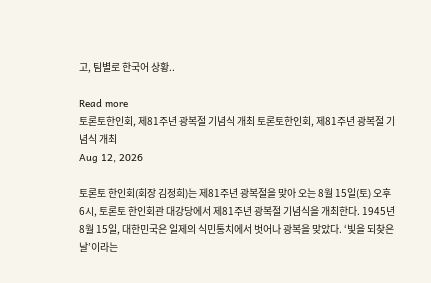고, 팀별로 한국어 상황..

Read more
토론토한인회, 제81주년 광복절 기념식 개최 토론토한인회, 제81주년 광복절 기념식 개최
Aug 12, 2026

토론토 한인회(회장 김정희)는 제81주년 광복절을 맞아 오는 8월 15일(토) 오후 6시, 토론토 한인회관 대강당에서 제81주년 광복절 기념식을 개최한다. 1945년 8월 15일, 대한민국은 일제의 식민통치에서 벗어나 광복을 맞았다. ‘빛을 되찾은 날’이라는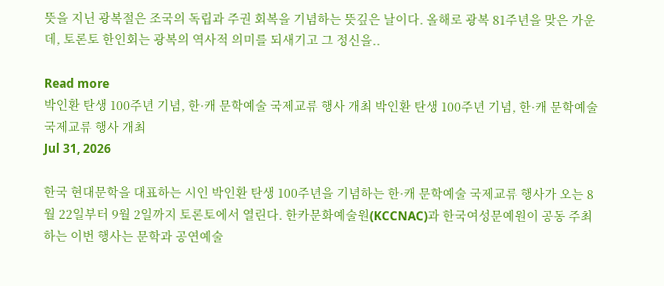뜻을 지닌 광복절은 조국의 독립과 주권 회복을 기념하는 뜻깊은 날이다. 올해로 광복 81주년을 맞은 가운데, 토론토 한인회는 광복의 역사적 의미를 되새기고 그 정신을..

Read more
박인환 탄생 100주년 기념, 한·캐 문학예술 국제교류 행사 개최 박인환 탄생 100주년 기념, 한·캐 문학예술 국제교류 행사 개최
Jul 31, 2026

한국 현대문학을 대표하는 시인 박인환 탄생 100주년을 기념하는 한·캐 문학예술 국제교류 행사가 오는 8월 22일부터 9월 2일까지 토론토에서 열린다. 한카문화예술원(KCCNAC)과 한국여성문예원이 공동 주최하는 이번 행사는 문학과 공연예술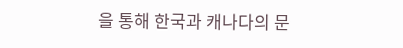을 통해 한국과 캐나다의 문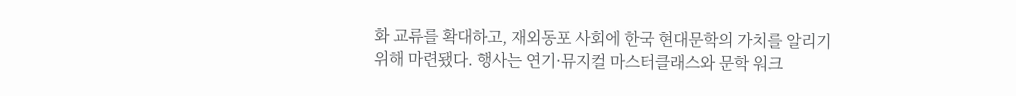화 교류를 확대하고, 재외동포 사회에 한국 현대문학의 가치를 알리기 위해 마련됐다. 행사는 연기·뮤지컬 마스터클래스와 문학 워크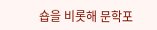숍을 비롯해 문학포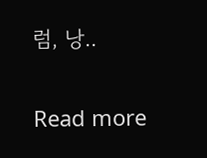럼, 낭..

Read more